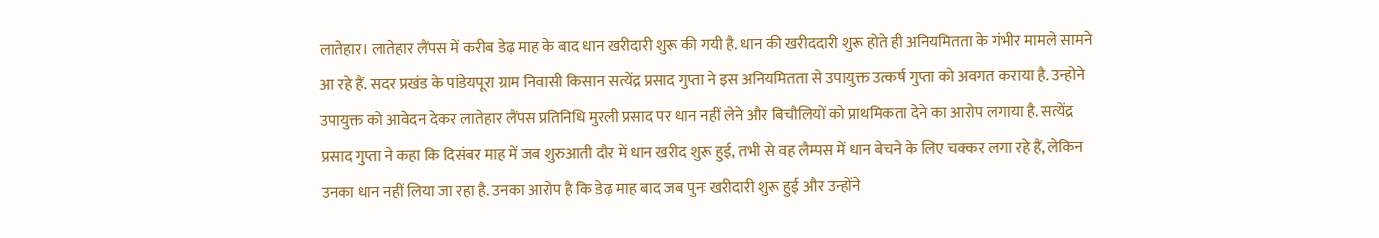लातेहार। लातेहार लैंपस में करीब डेढ़ माह के बाद धान खरीदारी शुरू की गयी है. धान की खरीददारी शुरू होते ही अनियमितता के गंभीर मामले सामने आ रहे हैं. सदर प्रखंड के पांडेयपूरा ग्राम निवासी किसान सत्येंद्र प्रसाद गुप्ता ने इस अनियमितता से उपायुक्त उत्कर्ष गुप्ता को अवगत कराया है. उन्होने उपायुक्त को आवेदन देकर लातेहार लैंपस प्रतिनिधि मुरली प्रसाद पर धान नहीं लेने और बिचौलियों को प्राथमिकता देने का आरोप लगाया है. सत्येंद्र प्रसाद गुप्ता ने कहा कि दिसंबर माह में जब शुरुआती दौर में धान खरीद शुरू हुई, तभी से वह लैम्पस में धान बेचने के लिए चक्कर लगा रहे हैं, लेकिन उनका धान नहीं लिया जा रहा है. उनका आरोप है कि डेढ़ माह बाद जब पुनः खरीदारी शुरू हुई और उन्होंने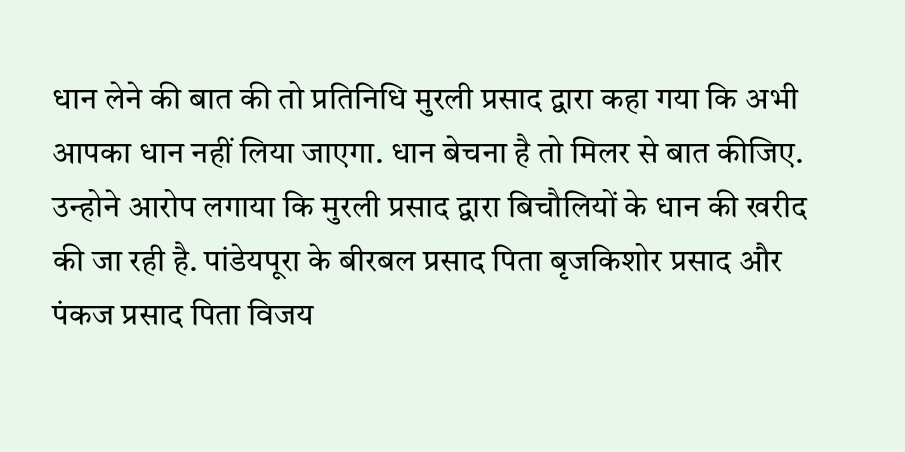धान लेने की बात की तो प्रतिनिधि मुरली प्रसाद द्वारा कहा गया कि अभी आपका धान नहीं लिया जाएगा. धान बेचना है तो मिलर से बात कीजिए. उन्होने आरोप लगाया कि मुरली प्रसाद द्वारा बिचौलियों के धान की खरीद की जा रही है. पांडेयपूरा के बीरबल प्रसाद पिता बृजकिशोर प्रसाद और पंकज प्रसाद पिता विजय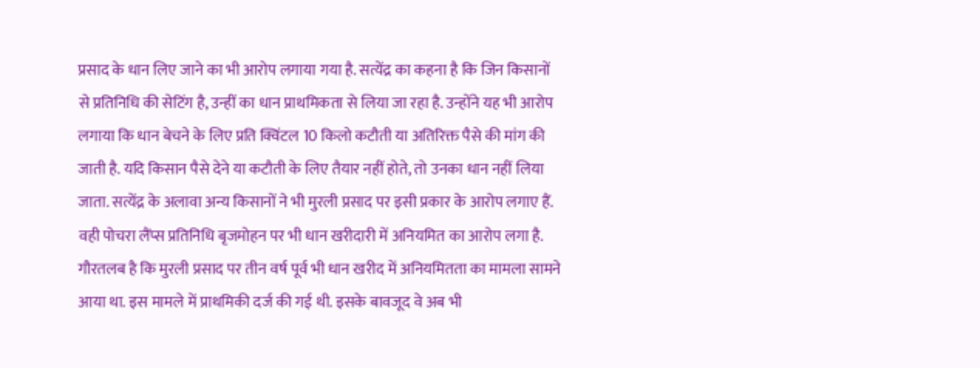प्रसाद के धान लिए जाने का भी आरोप लगाया गया है. सत्येंद्र का कहना है कि जिन किसानों से प्रतिनिधि की सेटिंग है, उन्हीं का धान प्राथमिकता से लिया जा रहा है. उन्होंने यह भी आरोप लगाया कि धान बेचने के लिए प्रति क्विंटल 10 किलो कटौती या अतिरिक्त पैसे की मांग की जाती है. यदि किसान पैसे देने या कटौती के लिए तैयार नहीं होते, तो उनका धान नहीं लिया जाता. सत्येंद्र के अलावा अन्य किसानों ने भी मुरली प्रसाद पर इसी प्रकार के आरोप लगाए हैं. वही पोचरा लैंप्स प्रतिनिधि बृजमोहन पर भी धान खरीदारी में अनियमित का आरोप लगा है. गौरतलब है कि मुरली प्रसाद पर तीन वर्ष पूर्व भी धान खरीद में अनियमितता का मामला सामने आया था. इस मामले में प्राथमिकी दर्ज की गई थी. इसके बावजूद वे अब भी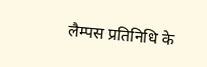लैम्पस प्रतिनिधि के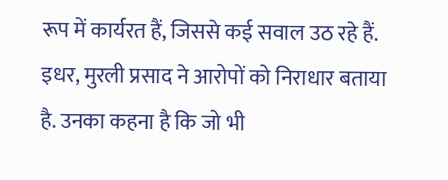रूप में कार्यरत हैं, जिससे कई सवाल उठ रहे हैं. इधर, मुरली प्रसाद ने आरोपों को निराधार बताया है. उनका कहना है कि जो भी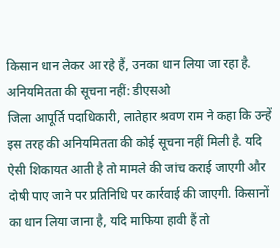किसान धान लेकर आ रहे हैं, उनका धान लिया जा रहा है.
अनियमितता की सूचना नहीं: डीएसओ
जिला आपूर्ति पदाधिकारी, लातेहार श्रवण राम ने कहा कि उन्हें इस तरह की अनियमितता की कोई सूचना नहीं मिली है. यदि ऐसी शिकायत आती है तो मामले की जांच कराई जाएगी और दोषी पाए जाने पर प्रतिनिधि पर कार्रवाई की जाएगी. किसानों का धान लिया जाना है, यदि माफिया हावी हैं तो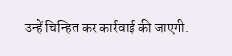उन्हें चिन्हित कर कार्रवाई की जाएगी.